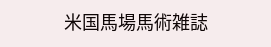米国馬場馬術雑誌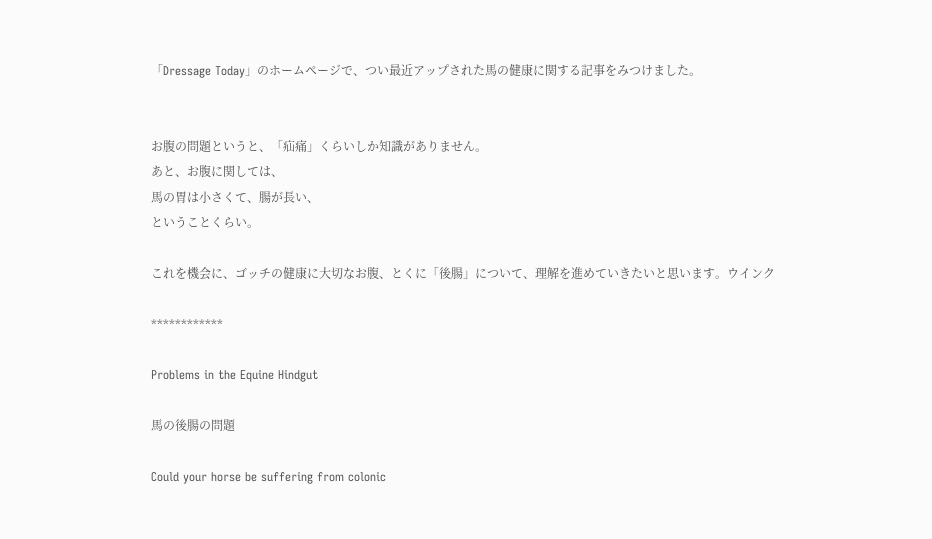「Dressage Today」のホームページで、つい最近アップされた馬の健康に関する記事をみつけました。


お腹の問題というと、「疝痛」くらいしか知識がありません。
あと、お腹に関しては、
馬の胃は小さくて、腸が長い、
ということくらい。

これを機会に、ゴッチの健康に大切なお腹、とくに「後腸」について、理解を進めていきたいと思います。ウインク

************

Problems in the Equine Hindgut

馬の後腸の問題

Could your horse be suffering from colonic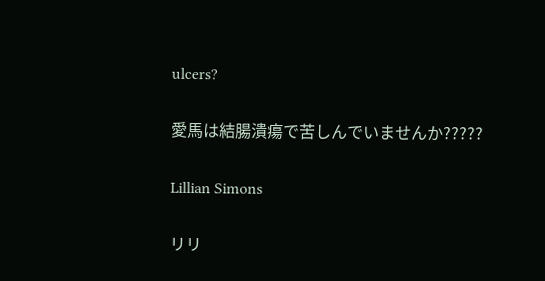ulcers?

愛馬は結腸潰瘍で苦しんでいませんか?????

Lillian Simons

リリ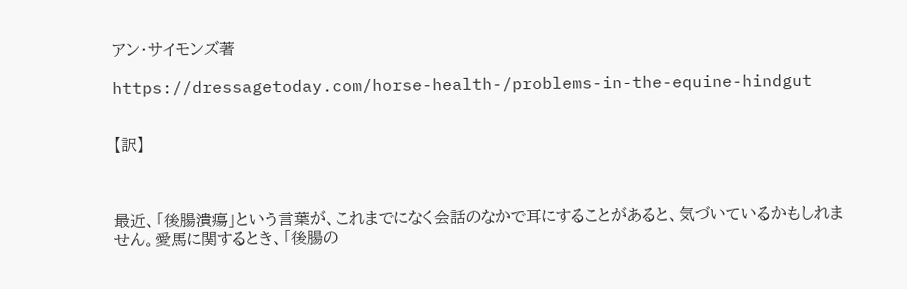アン・サイモンズ著

https://dressagetoday.com/horse-health-/problems-in-the-equine-hindgut


【訳】



最近、「後腸潰瘍」という言葉が、これまでになく会話のなかで耳にすることがあると、気づいているかもしれません。愛馬に関するとき、「後腸の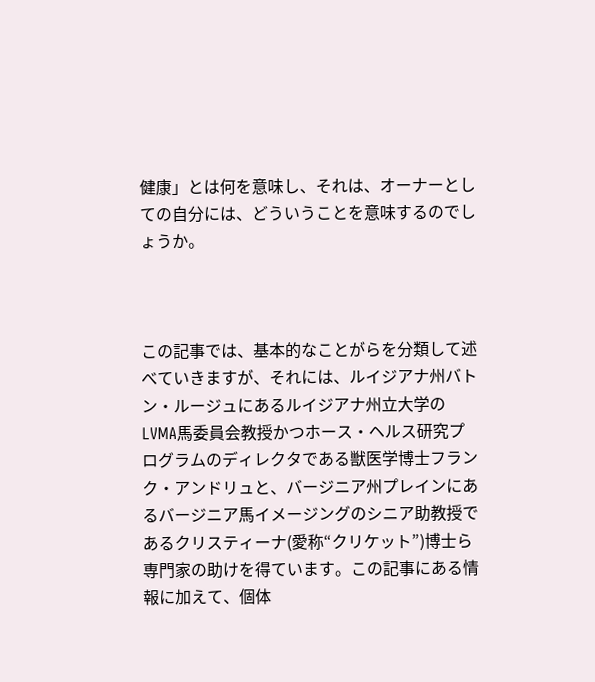健康」とは何を意味し、それは、オーナーとしての自分には、どういうことを意味するのでしょうか。



この記事では、基本的なことがらを分類して述べていきますが、それには、ルイジアナ州バトン・ルージュにあるルイジアナ州立大学のLVMA馬委員会教授かつホース・ヘルス研究プログラムのディレクタである獣医学博士フランク・アンドリュと、バージニア州プレインにあるバージニア馬イメージングのシニア助教授であるクリスティーナ(愛称“クリケット”)博士ら専門家の助けを得ています。この記事にある情報に加えて、個体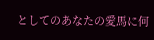としてのあなたの愛馬に何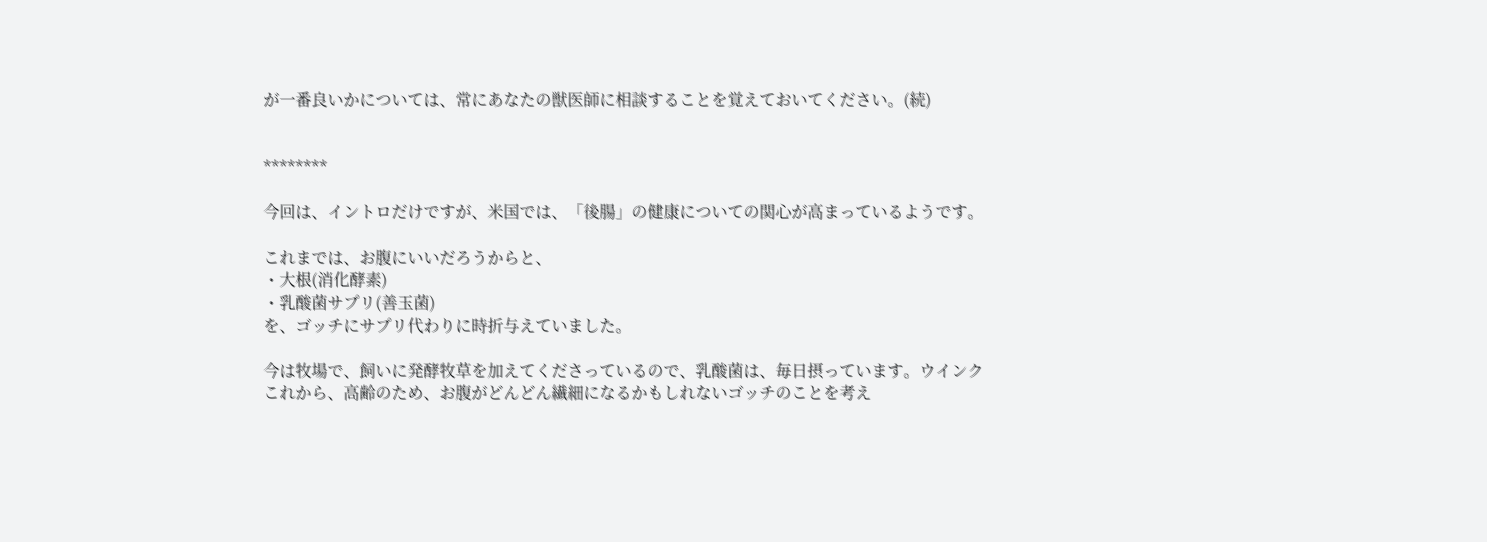が一番良いかについては、常にあなたの獣医師に相談することを覚えておいてください。(続)


********

今回は、イントロだけですが、米国では、「後腸」の健康についての関心が高まっているようです。

これまでは、お腹にいいだろうからと、
・大根(消化酵素)
・乳酸菌サプリ(善玉菌)
を、ゴッチにサプリ代わりに時折与えていました。

今は牧場で、飼いに発酵牧草を加えてくださっているので、乳酸菌は、毎日摂っています。ウインク
これから、高齢のため、お腹がどんどん繊細になるかもしれないゴッチのことを考え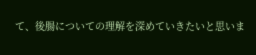て、後腸についての理解を深めていきたいと思いま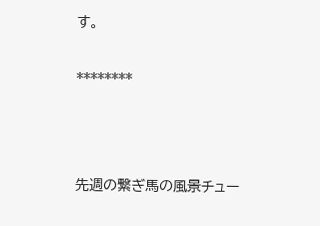す。

********



先週の繋ぎ馬の風景チュー